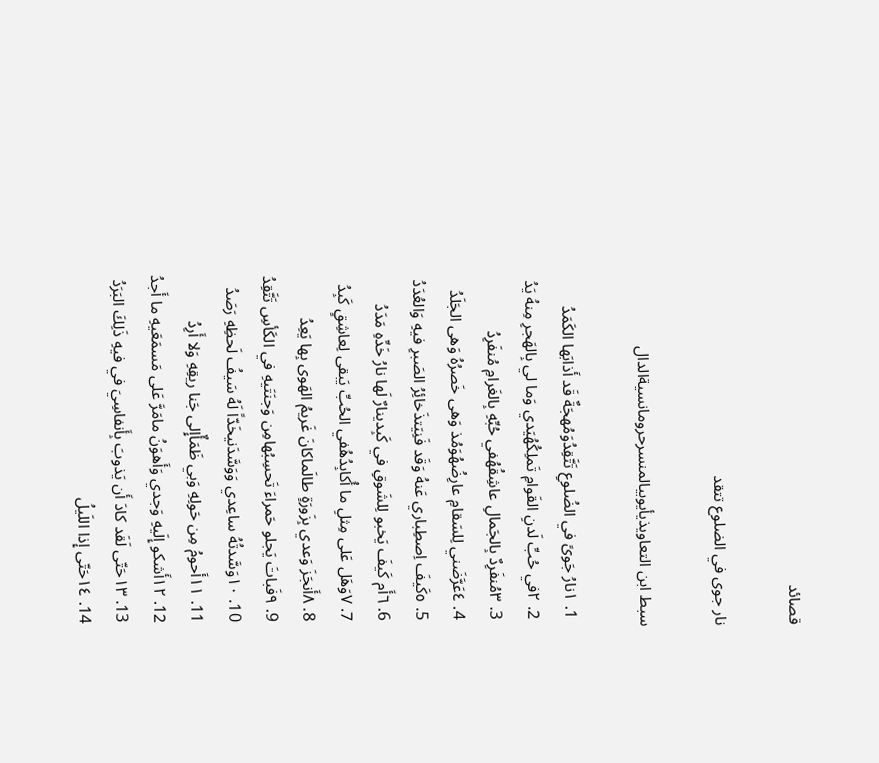قصائد

نار جوى في الضلوع تتقد

سبط ابن التعاويذيأيوبيالمنسرحرومانسيةالدال

  1. ١نارُ جَوىً في الضُلوعِ تَتَّقِدُوَمُهجَةٌ قَد أَذابَها الكَمَدُ
  2. ٢في حُبِّ لَدنِ القَوامِ تَملِكُهُيَدي وَما لي بِالهَجرِ مِنهُ يَدُ
  3. ٣مُنفَرِدٌ بِالجَمالِ عاشِقُهُفي حُبِّهِ بِالغَرامِ مُنفَرِدُ
  4. ٤عَرَّضَني لِلسَقامِ عارِضُهُوَمُذ وَهى خَصرُهُ وَهى الجَلَدُ
  5. ٥كَيفَ اِصطِباري عَنهُ وَقَد فَنِيَتذَخائِرُ الصَبرِ فيهِ وَالعُدَدُ
  6. ٦أَم كَيفَ يَخبو لِلشَوقِ في كَبِدينارٌ لَها نارُ خَدِّهِ مَدَدُ
  7. ٧وَهَل عَلى مِثلِ ما أُكابِدُهُفي الحُبِّ يَبقى لِعاشِقٍ كَبِدُ
  8. ٨أَنجَزَ وَعدي بِزَورَةٍ طالَماكانَ غَريمُ الهَوى بِها يَعِدُ
  9. ٩فَباتَ يَجلو حَمراءَ تَحسِبُهامِن وَجنَتَيهِ في الكَأسِ تَتَّقِدُ
  10. ١٠وَسَّدتُهُ ساعِدي وَوَسَّدَنيخَدّاً لَهُ سَيفُ لَحظِهِ رَصَدُ
  11. ١١أَحومُ مِن حَولِهِ وَبي ظَمَأٌإِلى جَنا ريقِهِ وَلا أَرِدُ
  12. ١٢أَشكو إِلَيهِ وَجدي وَأَهوَنُ مامَرَّ عَلى مَسمَعَيهِ ما أَجدُ
  13. ١٣حَتّى لَقَد كادَ أَن يَذوبَ بِأَنفاسِيَ في فيهِ ذَلِكَ البَرَدُ
  14. ١٤حَتّى إِذا اللَيلُ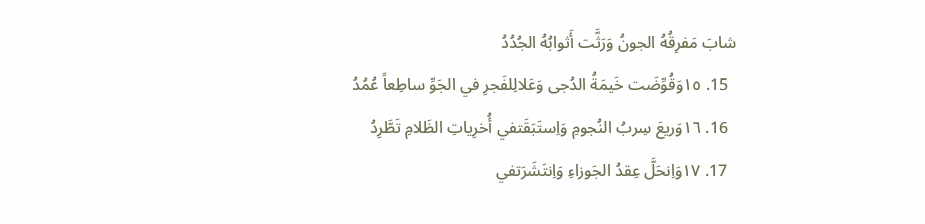شابَ مَفرِقُهُ الجونُ وَرَثَّت أَثوابُهُ الجُدُدُ
  15. ١٥وَقُوِّضَت خَيمَةُ الدُجى وَعَلالِلفَجرِ في الجَوِّ ساطِعاً عُمُدُ
  16. ١٦وَريعَ سِربُ النُجومِ وَاِستَبَقَتفي أُخرِياتِ الظَلامِ تَطَّرِدُ
  17. ١٧وَاِنحَلَّ عِقدُ الجَوزاءِ وَاِنتَشَرَتفي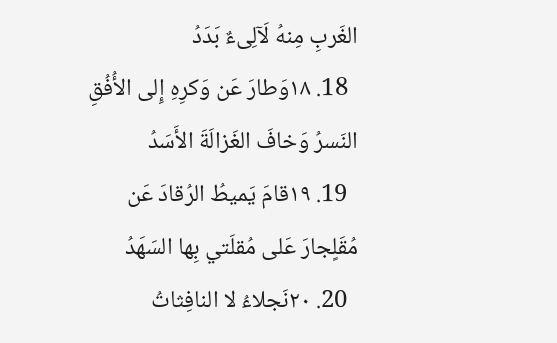الغَربِ مِنهُ لَآلِىءٌ بَدَدُ
  18. ١٨وَطارَ عَن وَكرِهِ إِلى الأُفُقِ النَسرُ وَخافَ الغَزالَةَ الأَسَدُ
  19. ١٩قامَ يَميطُ الرُقادَ عَن مُقَلٍجارَ عَلى مُقلَتي بِها السَهَدُ
  20. ٢٠نَجلاءُ لا النافِثاتُ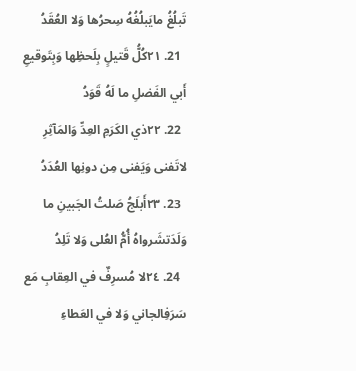تَبلُغُ مايَبلُغُهُ سِحرُها وَلا العُقَدُ
  21. ٢١كُلُّ قَتيلٍ بِلَحظِها وَبِتَوقيعِ أَبي الفَضلِ ما لَهُ قَوَدُ
  22. ٢٢ذي الكَرَمِ العِدِّ وَالمَآثِرِ لاتَفنى وَيَفنى مِن دونِها العُدَدُ
  23. ٢٣أَبلَجُ صَلتُ الجَبينِ ما وَلَدَتشَرواهُ أُمُّ العُلى وَلا تَلِدُ
  24. ٢٤لا مُسرِفٌ في العِقابِ مَع سَرَفِالجاني وَلا في العَطاءِ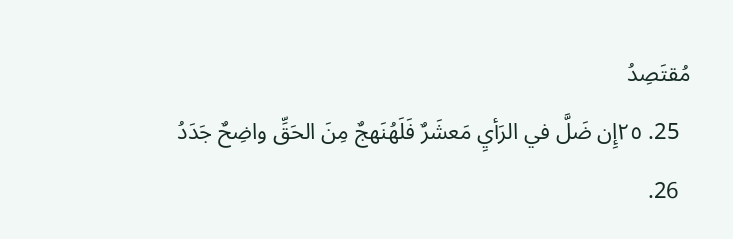مُقتَصِدُ
  25. ٢٥إِن ضَلَّ في الرَأيِ مَعشَرٌ فَلَهُنَهجٌ مِنَ الحَقِّ واضِحٌ جَدَدُ
  26.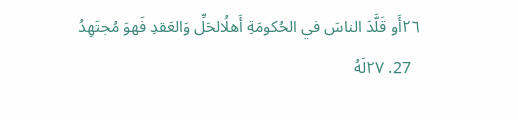٢٦أَو قَلَّدَ الناسَ في الحُكومَةِ أَهلُالحَلِّ وَالعَقدِ فَهوَ مُجتَهِدُ
  27. ٢٧لَهُ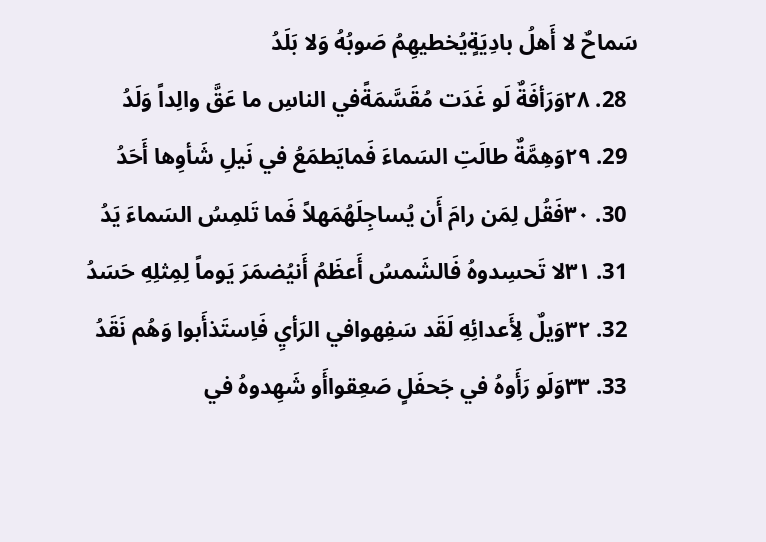سَماحٌ لا أَهلُ بادِيَةٍيُخطيهِمُ صَوبُهُ وَلا بَلَدُ
  28. ٢٨وَرَأفَةٌ لَو غَدَت مُقَسَّمَةًفي الناسِ ما عَقَّ والِداً وَلَدُ
  29. ٢٩وَهِمَّةٌ طالَتِ السَماءَ فَمايَطمَعُ في نَيلِ شَأوِها أَحَدُ
  30. ٣٠فَقُل لِمَن رامَ أَن يُساجِلَهُمَهلاً فَما تَلمِسُ السَماءَ يَدُ
  31. ٣١لا تَحسِدوهُ فَالشَمسُ أَعظَمُ أَنيُضمَرَ يَوماً لِمِثلِهِ حَسَدُ
  32. ٣٢وَيلٌ لِأَعدائِهِ لَقَد سَفِهوافي الرَأيِ فَاِستَذأَبوا وَهُم نَقَدُ
  33. ٣٣وَلَو رَأَوهُ في جَحفَلٍ صَعِقواأَو شَهِدوهُ في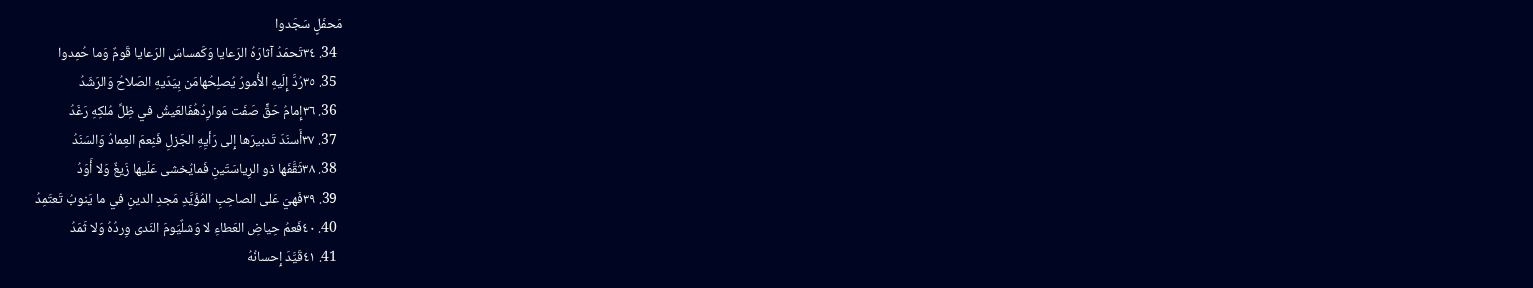مَحفَلٍ سَجَدوا
  34. ٣٤تَحمَدُ آثارَهُ الرَعايا وَكَمساسَ الرَعايا قَومٌ وَما حُمِدوا
  35. ٣٥رُدَّ إِلَيهِ الأُمورُ يُصلِحُهامَن بِيَدَيهِ الصَلاحُ وَالرَشَدُ
  36. ٣٦إِمامُ حَقٍّ صَفَت مَوارِدُهُفَالعَيشُ في ظِلِّ مُلكِهِ رَغَدُ
  37. ٣٧أَسنَدَ تَدبيرَها إِلى رَأيِهِ الجَزلِ فَنِعمَ العِمادُ وَالسَنَدُ
  38. ٣٨ثَقَّفَها ذو الرِياسَتَينِ فَمايُخشى عَلَيها زَيغٌ وَلا أَوَدُ
  39. ٣٩فَهيَ عَلى الصاحِبِ المُؤَيَّدِ مَجدِ الدينِ في ما يَنوبُ تَعتَمِدُ
  40. ٤٠فَعمُ حِياضِ العَطاءِ لا وَشلٌيَومَ النَدى وِردُهُ وَلا ثَمَدُ
  41. ٤١قَيَّدَ إِحسانُهُ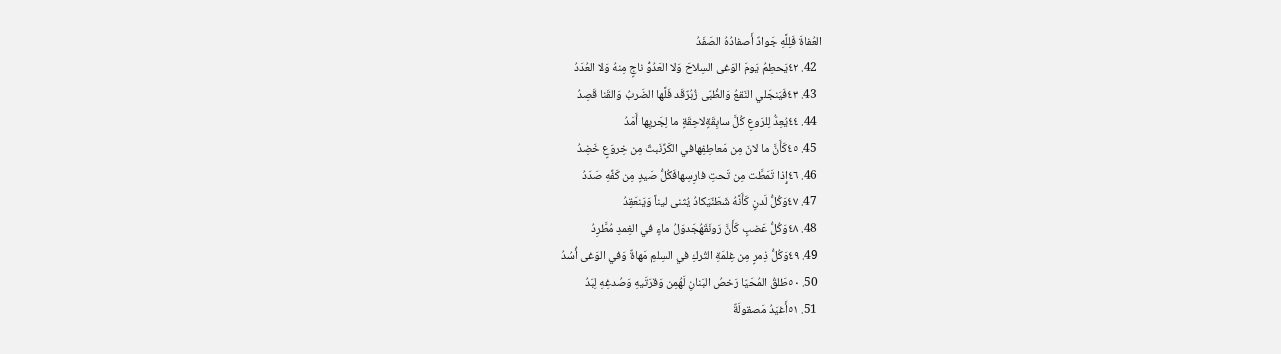العُفاةَ فَلِلَّهِ جَوادٌ أَصفادُهُ الصَفَدُ
  42. ٤٢يَحطِمُ يَومَ الوَغى السِلاحَ وَلا العَدُوُّ ناجٍ مِنهُ وَلا العُدَدُ
  43. ٤٣فَيَنجَلي النَقعُ وَالظُبّى زُبُرٌقَد فَلَّها الضَربُ وَالقَنا قَصِدُ
  44. ٤٤يُعِدُّ لِلرَوعِ كُلَّ سابِقَةٍلاحِقَةٍ ما لِجَريِها أَمَدُ
  45. ٤٥كَأَنَّ ما لانَ مِن مَعاطِفِهافي الكَرِّنَبتٌ مِن خِروَعٍ خَضِدُ
  46. ٤٦إِذا تَمَطَّت مِن تَحتِ فارِسِهافَكُلُّ صَيدٍ مِن كَفِّهِ صَدَدُ
  47. ٤٧وَكُلُّ لَدنٍ كَأَنَّهُ شَطَنٌيَكادُ يُثنى ليناً وَيَنعَقِدُ
  48. ٤٨وَكُلُّ عَضبٍ كَأَنَّ رَونَقَهُجَدوَلُ ماءٍ في الغِمدِ مُطَّرِدُ
  49. ٤٩وَكُلُّ ذِمرٍ مِن غِلمَةِ التُركِ في السِلمِ مَهاةٌ وَفي الوَغى أُسُدُ
  50. ٥٠طَلقُ المُحَيّا رَخصُ البَنانِ لَهُمِن وَقرَتَيهِ وَصُدغِهِ لِبَدُ
  51. ٥١أَغيَدُ مَصقولَةٌ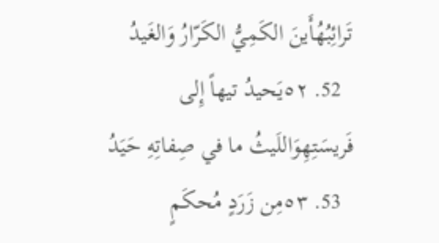تَرائِبُهُأَينَ الكَمِيُّ الكَرّارُ وَالغَيدُ
  52. ٥٢يَحيدُ تيهاً إِلى فَريسَتِهِوَاللَيثُ ما في صِفاتِهِ حَيَدُ
  53. ٥٣مِن زَرَدٍ مُحكَمٍ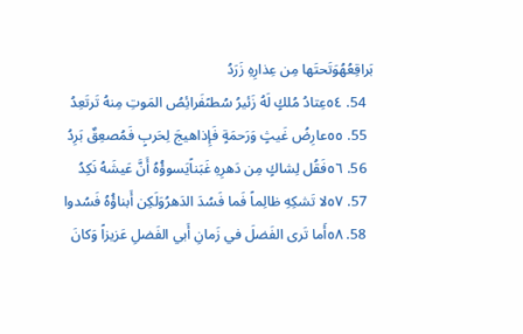بَراقِعُهُوَتَحتَها مِن عِذارِهِ زَرَدُ
  54. ٥٤عِتادُ مُلكٍ لَهُ زَئيرُ سُطىًفَرائِصُ المَوتِ مِنهُ تَرتَعِدُ
  55. ٥٥عارِضُ غَيثٍ وَرَحمَةٍ فَإِذاهيجَ لِحَربٍ فَمُصعِقٌ بَرِدُ
  56. ٥٦فَقُل لِشاكٍ مِن دَهرِهِ غَبَناًيَسوؤُهُ أَنَّ عَيشَهُ نَكِدُ
  57. ٥٧لا تَشكِهِ ظالِماً فَما فَسُدَ الدَهرُوَلَكِن أَبناؤُهُ فَسُدوا
  58. ٥٨أَما تَرى الفَضلَ في زَمانِ أَبي الفَضلِ عَزيزاً وَكانَ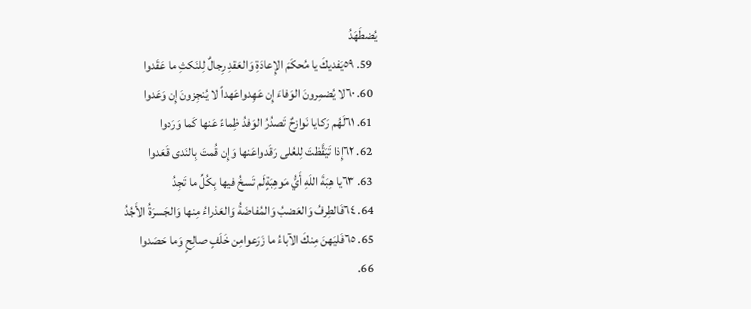يُضطَهَدُ
  59. ٥٩يَفديكَ يا مُحكَمَ الإِعادَةِ وَالعَقدِ رِجالٌ لِلنَكثِ ما عَقَدوا
  60. ٦٠لا يُضمِرونَ الوَفاءَ إِن عَهِدواعَهداً لا يُنجِزونَ إِن وَعَدوا
  61. ٦١لَهُم رَكايا نَوازِحٌ تَصدُرُ الوَفدُ ظِماءً عَنها كَما وَرَدوا
  62. ٦٢إِذا تَيَقَّظتَ لِلعُلى رَقَدواعَنها وَإِن قُمتَ بِالنَدى قَعَدوا
  63. ٦٣يا هِبَةَ اللَهِ أَيُّ مَوهِبَةٍلَم تَسخُ فيها بِكُلِّ ما تَجِدُ
  64. ٦٤فَالطِرفُ وَالعَضبُ وَالمُفاضَةُ وَالعَذراءُ مِنها وَالجَسرَةُ الأَجُدُ
  65. ٦٥فَليَهنَ مِنكَ الآباءُ ما زَرَعوامِن خَلَفٍ صالِحٍ وَما حَصَدوا
  66.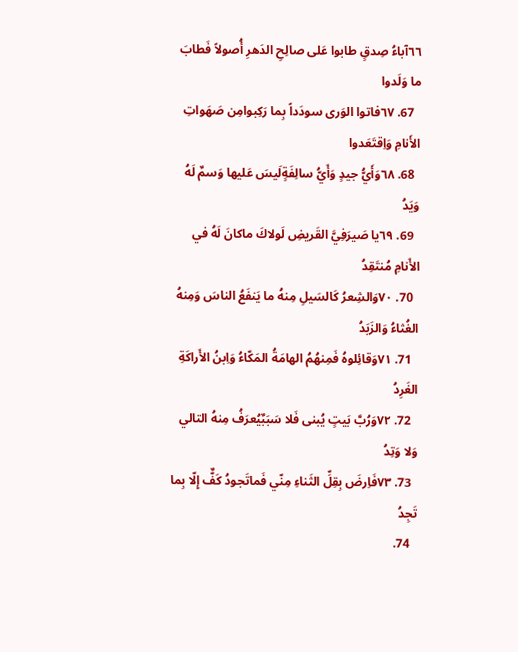٦٦آباءُ صِدقٍ طابوا عَلى صالِحِ الدَهرِ أُصولاً فَطابَ ما وَلَدوا
  67. ٦٧فاتوا الوَرى سودَداً بِما رَكِبوامِن صَهَواتِ الأَنامِ وَاِقتَعَدوا
  68. ٦٨وَأَيُّ جيدٍ وَأَيُّ سالِفَةٍلَيسَ عَليها وَسمٌ لَهُ وَيَدُ
  69. ٦٩يا صَيرَفِيَّ القَريضِ لَولاكَ ماكانَ لَهُ في الأَنامِ مُنتَقِدُ
  70. ٧٠وَالشِعرُ كَالسَيلِ مِنهُ ما يَنفَعُ الناسَ وَمِنهُ الغُثاءُ وَالزَبَدُ
  71. ٧١وَقائِلوهُ فَمِنهُمُ الهامَةُ المَكّاءُ وَاِبنُ الأَراكَةِ الغَرِدُ
  72. ٧٢وَرُبَّ بَيتٍ يُبنى فَلا سَبَبٌيُعرَفُ مِنهُ التالي وَلا وَتِدُ
  73. ٧٣فَاِرضَ بِقِلِّ الثَناءِ مِنّي فَماتَجودُ كَفٌّ إِلّا بِما تَجِدُ
  74.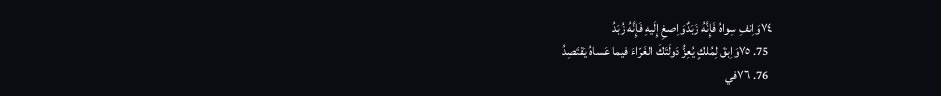٧٤وَاِنفِ سِواهُ فَإِنَّهُ زَبَدٌوَاِصغِ إِلَيهِ فَإِنَّهُ زُبَدُ
  75. ٧٥وَاِبقَ لِمُلكٍ يُعِزُّ دَولَتَكَ الغَرّاءَ فيما عَساهُ يَقتَصِدُ
  76. ٧٦في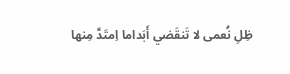ظِلِ نُعمى لا تَنقَضي أَبَداما اِمتَدَّ مِنها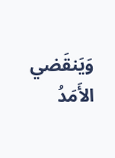وَيَنقَضي الأَمَدُ